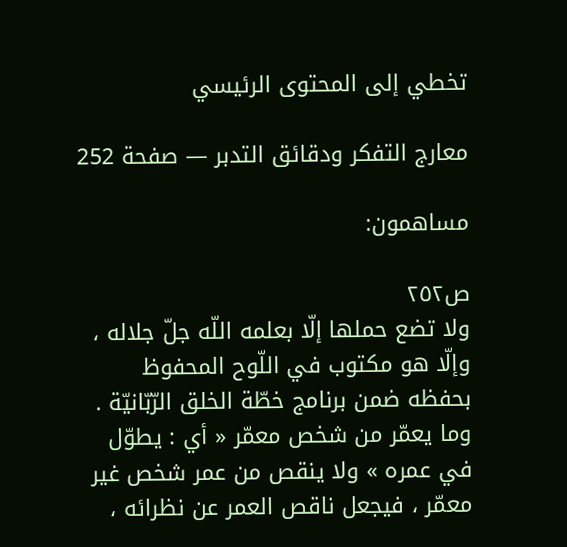تخطي إلى المحتوى الرئيسي

معارج التفكر ودقائق التدبر — صفحة 252

مساهمون:

ص٢٥٢
ولا تضع حملها إلّا بعلمه اللّه جلّ جلاله ، وإلّا هو مكتوب في اللّوح المحفوظ بحفظه ضمن برنامج خطّة الخلق الرّبّانيّة . وما يعمّر من شخص معمّر « أي : يطوّل في عمره » ولا ينقص من عمر شخص غير معمّر ، فيجعل ناقص العمر عن نظرائه ،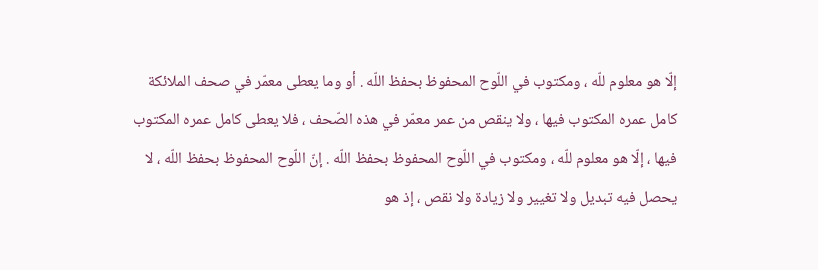إلّا هو معلوم للّه ، ومكتوب في اللّوح المحفوظ بحفظ اللّه . أو وما يعطى معمّر في صحف الملائكة كامل عمره المكتوب فيها ، ولا ينقص من عمر معمّر في هذه الصّحف ، فلا يعطى كامل عمره المكتوب فيها ، إلّا هو معلوم للّه ، ومكتوب في اللّوح المحفوظ بحفظ اللّه . إنّ اللّوح المحفوظ بحفظ اللّه ، لا يحصل فيه تبديل ولا تغيير ولا زيادة ولا نقص ، إذ هو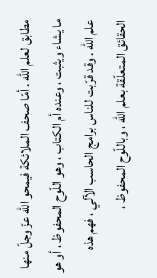مطابق لعلم اللّه . أمّا صحف الملائكة فيمحو اللّه عزّ وجلّ منها ما يشاء ويثبت ، وعنده أم الكتاب ، وهو اللّوح المحفوظ ، أو هو علم اللّه . وقد قرّبت للناس برامج الحاسب الآلي ، فهم هذه الحقائق المتعلّقة بعلم اللّه ، وباللّوح المحفوظ ،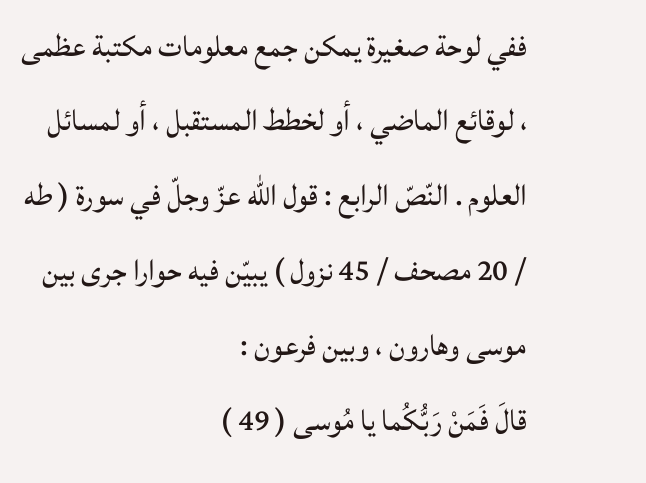ففي لوحة صغيرة يمكن جمع معلومات مكتبة عظمى ، لوقائع الماضي ، أو لخطط المستقبل ، أو لمسائل العلوم . النّصّ الرابع : قول اللّه عزّ وجلّ في سورة ( طه / 20 مصحف / 45 نزول ) يبيّن فيه حوارا جرى بين موسى وهارون ، وبين فرعون :
قالَ فَمَنْ رَبُّكُما يا مُوسى ( 49 )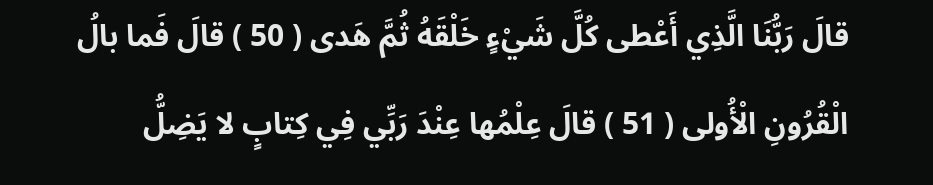قالَ رَبُّنَا الَّذِي أَعْطى كُلَّ شَيْءٍ خَلْقَهُ ثُمَّ هَدى ( 50 ) قالَ فَما بالُ الْقُرُونِ الْأُولى ( 51 ) قالَ عِلْمُها عِنْدَ رَبِّي فِي كِتابٍ لا يَضِلُّ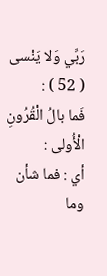رَبِّي وَلا يَنْسى
( 52 ) :
فَما بالُ الْقُرُونِ الْأُولى :
أي : فما شأن وما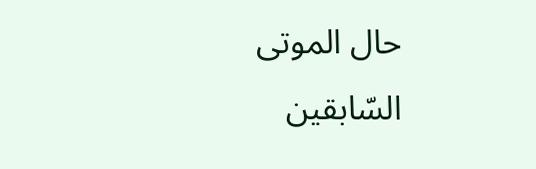حال الموتى السّابقين